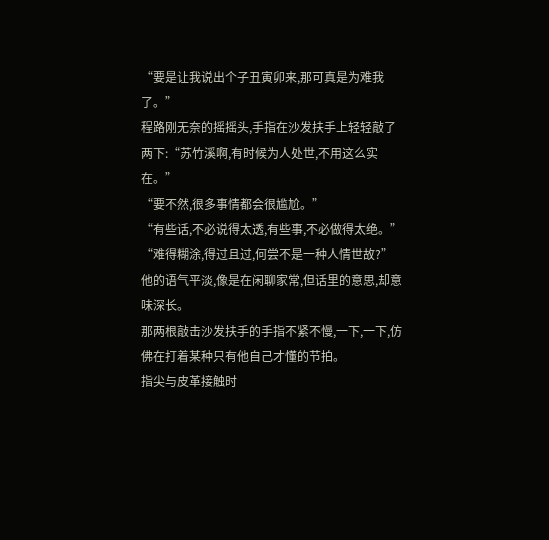“要是让我说出个子丑寅卯来,那可真是为难我了。”
程路刚无奈的摇摇头,手指在沙发扶手上轻轻敲了两下:“苏竹溪啊,有时候为人处世,不用这么实在。”
“要不然,很多事情都会很尴尬。”
“有些话,不必说得太透,有些事,不必做得太绝。”
“难得糊涂,得过且过,何尝不是一种人情世故?”
他的语气平淡,像是在闲聊家常,但话里的意思,却意味深长。
那两根敲击沙发扶手的手指不紧不慢,一下,一下,仿佛在打着某种只有他自己才懂的节拍。
指尖与皮革接触时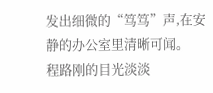发出细微的“笃笃”声,在安静的办公室里清晰可闻。
程路刚的目光淡淡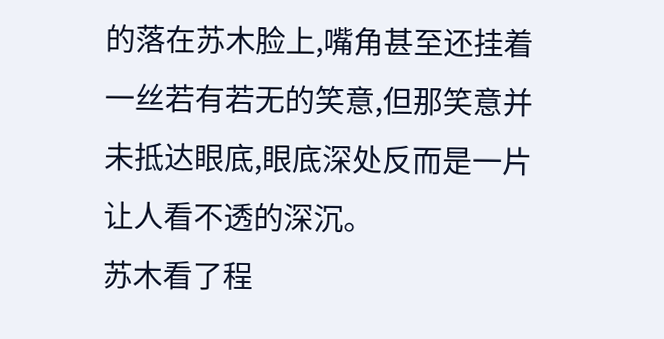的落在苏木脸上,嘴角甚至还挂着一丝若有若无的笑意,但那笑意并未抵达眼底,眼底深处反而是一片让人看不透的深沉。
苏木看了程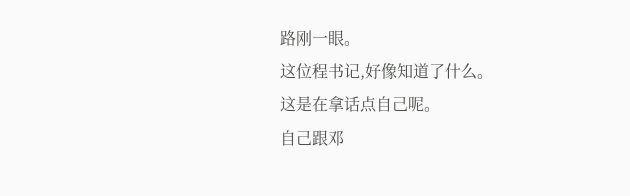路刚一眼。
这位程书记,好像知道了什么。
这是在拿话点自己呢。
自己跟邓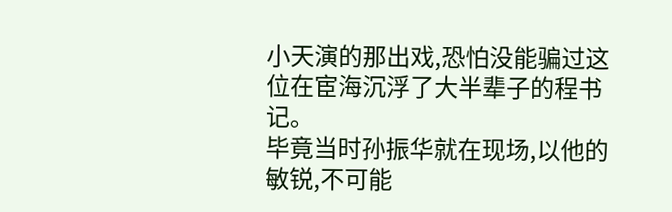小天演的那出戏,恐怕没能骗过这位在宦海沉浮了大半辈子的程书记。
毕竟当时孙振华就在现场,以他的敏锐,不可能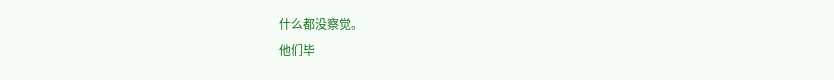什么都没察觉。
他们毕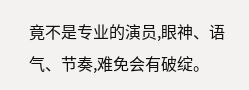竟不是专业的演员,眼神、语气、节奏,难免会有破绽。